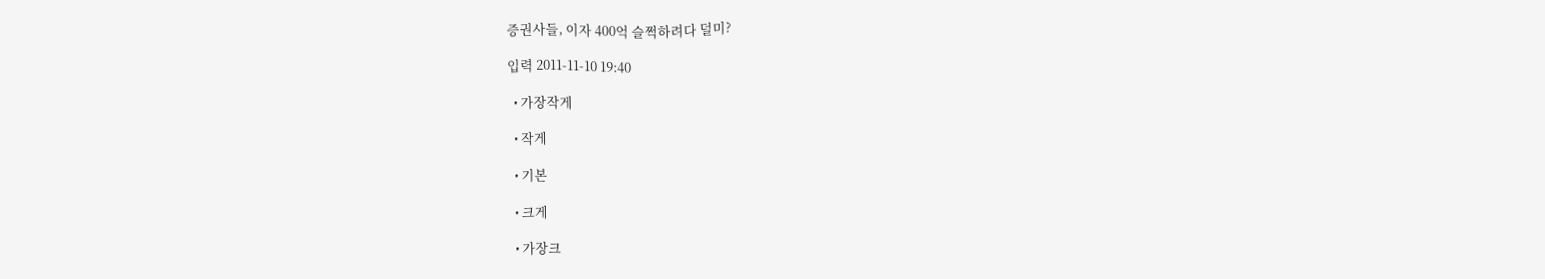증권사들, 이자 400억 슬쩍하려다 덜미?

입력 2011-11-10 19:40

  • 가장작게

  • 작게

  • 기본

  • 크게

  • 가장크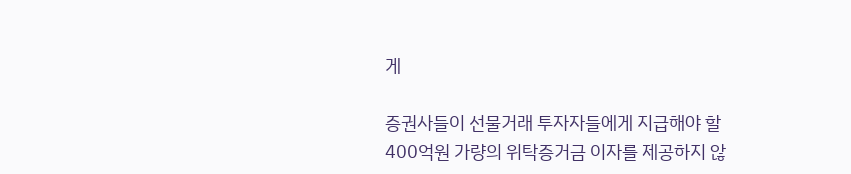게

증권사들이 선물거래 투자자들에게 지급해야 할 400억원 가량의 위탁증거금 이자를 제공하지 않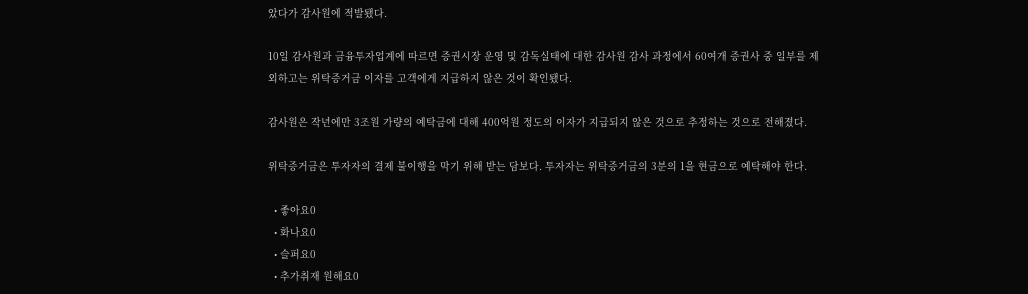았다가 감사원에 적발됐다.

10일 감사원과 금융투자업계에 따르면 증권시장 운영 및 감독실태에 대한 감사원 감사 과정에서 60여개 증권사 중 일부를 제외하고는 위탁증거금 이자를 고객에게 지급하지 않은 것이 확인됐다.

감사원은 작년에만 3조원 가량의 예탁금에 대해 400억원 정도의 이자가 지급되지 않은 것으로 추정하는 것으로 전해졌다.

위탁증거금은 투자자의 결제 불이행을 막기 위해 받는 담보다. 투자자는 위탁증거금의 3분의 1을 현금으로 예탁해야 한다.

  • 좋아요0
  • 화나요0
  • 슬퍼요0
  • 추가취재 원해요0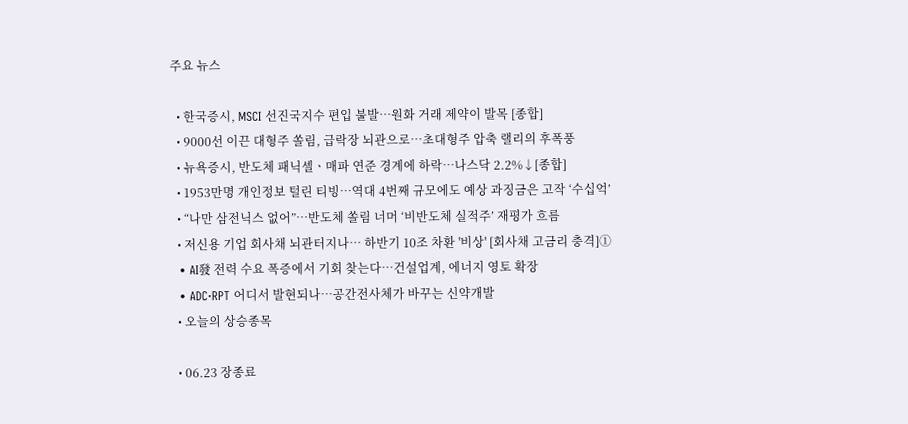주요 뉴스

  • 한국증시, MSCI 선진국지수 편입 불발⋯원화 거래 제약이 발목 [종합]
  • 9000선 이끈 대형주 쏠림, 급락장 뇌관으로⋯초대형주 압축 랠리의 후폭풍
  • 뉴욕증시, 반도체 패닉셀ㆍ매파 연준 경계에 하락…나스닥 2.2%↓[종합]
  • 1953만명 개인정보 털린 티빙⋯역대 4번째 규모에도 예상 과징금은 고작 ‘수십억’
  • “나만 삼전닉스 없어”⋯반도체 쏠림 너머 ‘비반도체 실적주’ 재평가 흐름
  • 저신용 기업 회사채 뇌관터지나… 하반기 10조 차환 '비상' [회사채 고금리 충격]①
  • AI發 전력 수요 폭증에서 기회 찾는다…건설업계, 에너지 영토 확장
  • ADC·RPT 어디서 발현되나…공간전사체가 바꾸는 신약개발
  • 오늘의 상승종목

  • 06.23 장종료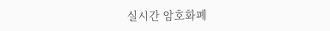실시간 암호화폐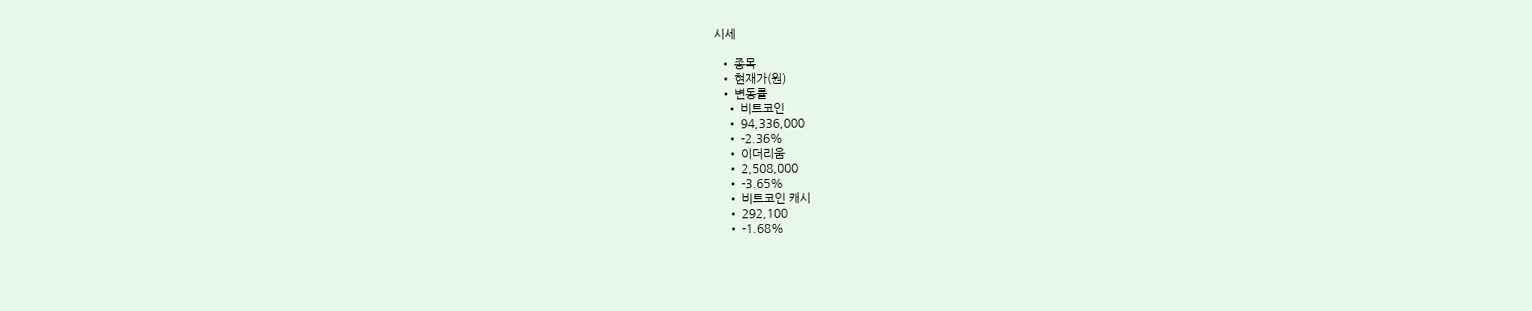시세

  • 종목
  • 현재가(원)
  • 변동률
    • 비트코인
    • 94,336,000
    • -2.36%
    • 이더리움
    • 2,508,000
    • -3.65%
    • 비트코인 캐시
    • 292,100
    • -1.68%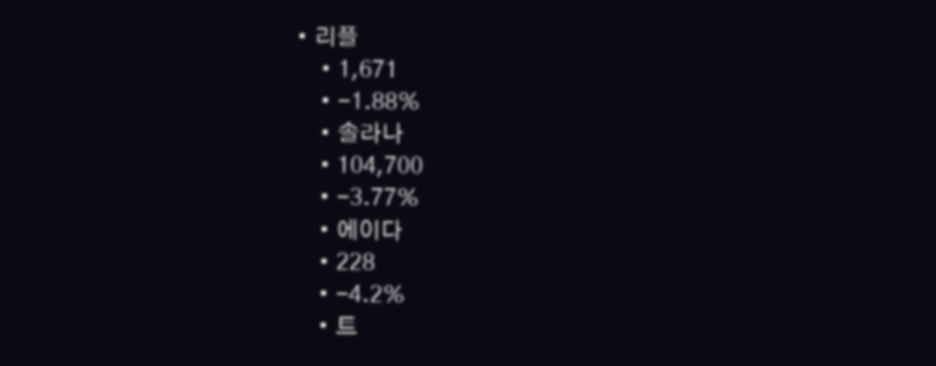• 리플
    • 1,671
    • -1.88%
    • 솔라나
    • 104,700
    • -3.77%
    • 에이다
    • 228
    • -4.2%
    • 트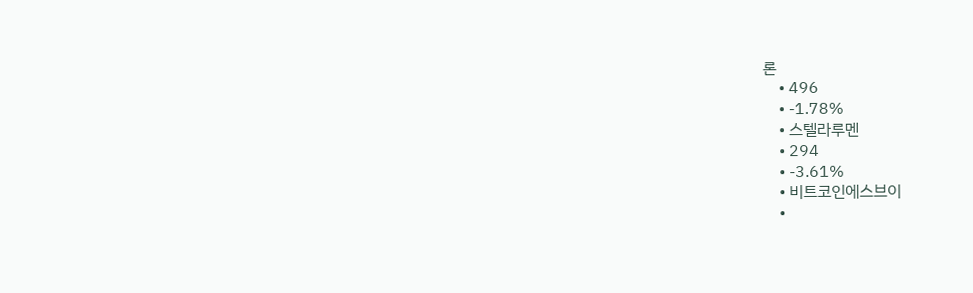론
    • 496
    • -1.78%
    • 스텔라루멘
    • 294
    • -3.61%
    • 비트코인에스브이
    •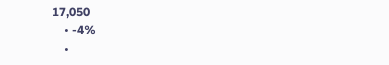17,050
    • -4%
    •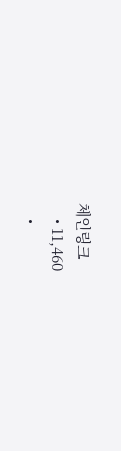체인링크
    • 11,460
    •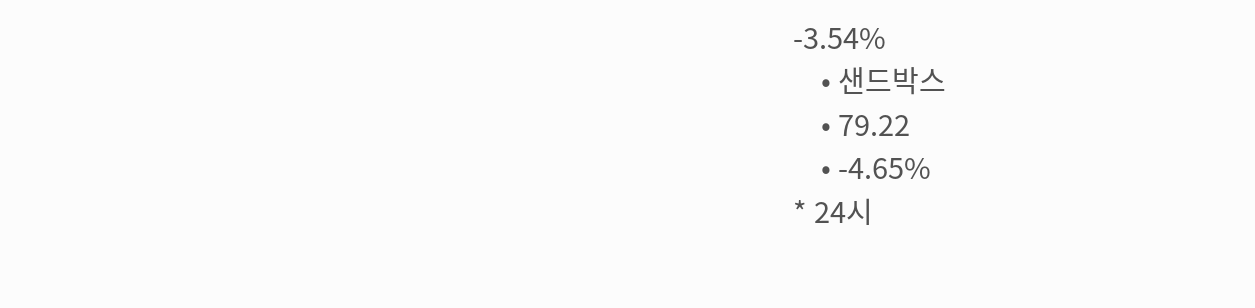-3.54%
    • 샌드박스
    • 79.22
    • -4.65%
* 24시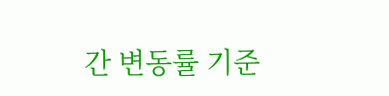간 변동률 기준